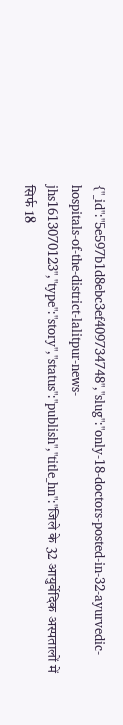{"_id":"5e597b1d8ebc3ef409734748","slug":"only-18-doctors-posted-in-32-ayurvedic-hospitals-of-the-district-lalitpur-news-jhs1613070123","type":"story","status":"publish","title_hn":"जिले के 32 आयुर्वेदिक अस्पतालों में सिर्फ 18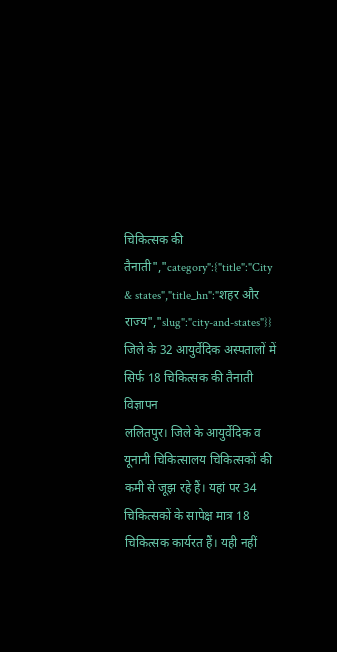चिकित्सक की तैनाती","category":{"title":"City & states","title_hn":"शहर और राज्य","slug":"city-and-states"}}
जिले के 32 आयुर्वेदिक अस्पतालों में सिर्फ 18 चिकित्सक की तैनाती
विज्ञापन
ललितपुर। जिले के आयुर्वेदिक व यूनानी चिकित्सालय चिकित्सकों की कमी से जूझ रहे हैं। यहां पर 34 चिकित्सकों के सापेक्ष मात्र 18 चिकित्सक कार्यरत हैं। यही नहीं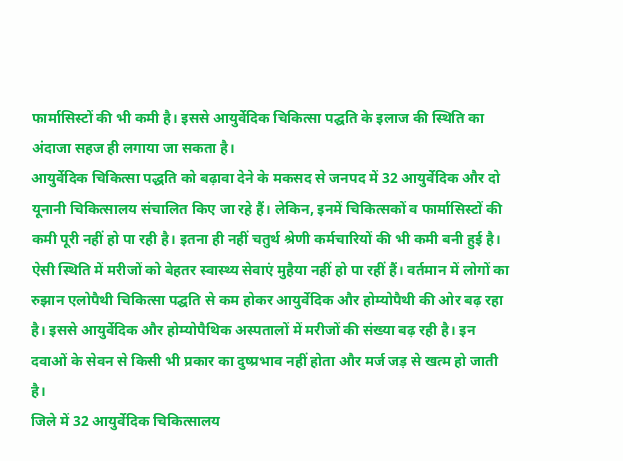फार्मासिस्टों की भी कमी है। इससे आयुर्वेदिक चिकित्सा पद्घति के इलाज की स्थिति का अंदाजा सहज ही लगाया जा सकता है।
आयुर्वेदिक चिकित्सा पद्धति को बढ़ावा देने के मकसद से जनपद में 32 आयुर्वेदिक और दो यूनानी चिकित्सालय संचालित किए जा रहे हैं। लेकिन, इनमें चिकित्सकों व फार्मासिस्टों की कमी पूरी नहीं हो पा रही है। इतना ही नहीं चतुर्थ श्रेणी कर्मचारियों की भी कमी बनी हुई है। ऐसी स्थिति में मरीजों को बेहतर स्वास्थ्य सेवाएं मुहैया नहीं हो पा रहीं हैं। वर्तमान में लोगों का रुझान एलोपैथी चिकित्सा पद्घति से कम होकर आयुर्वेदिक और होम्योपैथी की ओर बढ़ रहा है। इससे आयुर्वेदिक और होम्योपैथिक अस्पतालों में मरीजों की संख्या बढ़ रही है। इन दवाओं के सेवन से किसी भी प्रकार का दुष्प्रभाव नहीं होता और मर्ज जड़ से खत्म हो जाती है।
जिले में 32 आयुर्वेदिक चिकित्सालय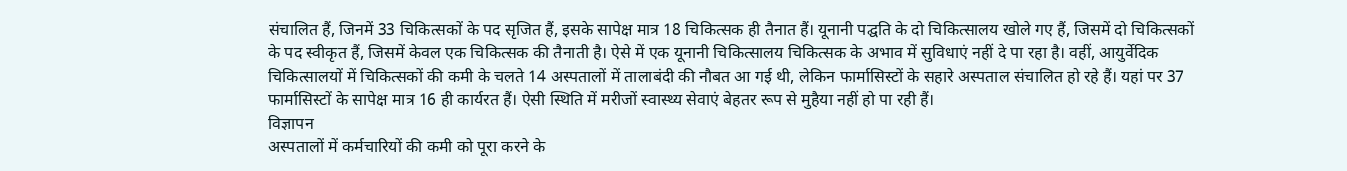संचालित हैं, जिनमें 33 चिकित्सकों के पद सृजित हैं, इसके सापेक्ष मात्र 18 चिकित्सक ही तैनात हैं। यूनानी पद्घति के दो चिकित्सालय खोले गए हैं, जिसमें दो चिकित्सकों के पद स्वीकृत हैं, जिसमें केवल एक चिकित्सक की तैनाती है। ऐसे में एक यूनानी चिकित्सालय चिकित्सक के अभाव में सुविधाएं नहीं दे पा रहा है। वहीं, आयुर्वेदिक चिकित्सालयों में चिकित्सकों की कमी के चलते 14 अस्पतालों में तालाबंदी की नौबत आ गई थी, लेकिन फार्मासिस्टों के सहारे अस्पताल संचालित हो रहे हैं। यहां पर 37 फार्मासिस्टों के सापेक्ष मात्र 16 ही कार्यरत हैं। ऐसी स्थिति में मरीजों स्वास्थ्य सेवाएं बेहतर रूप से मुहैया नहीं हो पा रही हैं।
विज्ञापन
अस्पतालों में कर्मचारियों की कमी को पूरा करने के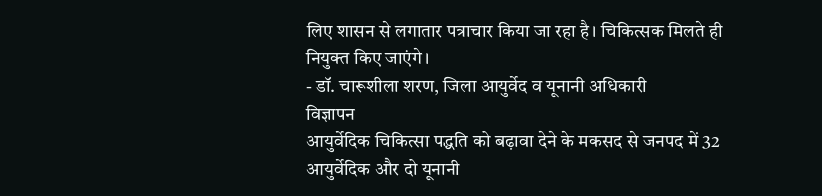लिए शासन से लगातार पत्राचार किया जा रहा है। चिकित्सक मिलते ही नियुक्त किए जाएंगे।
- डॉ. चारूशीला शरण, जिला आयुर्वेद व यूनानी अधिकारी
विज्ञापन
आयुर्वेदिक चिकित्सा पद्धति को बढ़ावा देने के मकसद से जनपद में 32 आयुर्वेदिक और दो यूनानी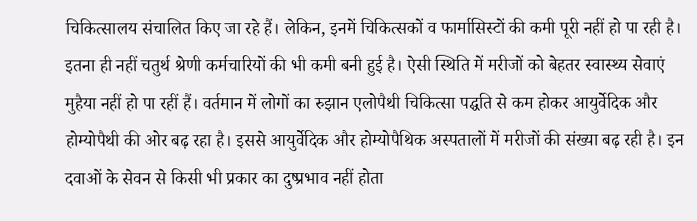चिकित्सालय संचालित किए जा रहे हैं। लेकिन, इनमें चिकित्सकों व फार्मासिस्टों की कमी पूरी नहीं हो पा रही है। इतना ही नहीं चतुर्थ श्रेणी कर्मचारियों की भी कमी बनी हुई है। ऐसी स्थिति में मरीजों को बेहतर स्वास्थ्य सेवाएं मुहैया नहीं हो पा रहीं हैं। वर्तमान में लोगों का रुझान एलोपैथी चिकित्सा पद्घति से कम होकर आयुर्वेदिक और होम्योपैथी की ओर बढ़ रहा है। इससे आयुर्वेदिक और होम्योपैथिक अस्पतालों में मरीजों की संख्या बढ़ रही है। इन दवाओं के सेवन से किसी भी प्रकार का दुष्प्रभाव नहीं होता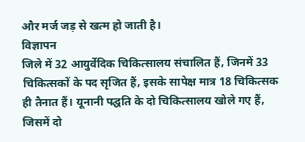और मर्ज जड़ से खत्म हो जाती है।
विज्ञापन
जिले में 32 आयुर्वेदिक चिकित्सालय संचालित हैं, जिनमें 33 चिकित्सकों के पद सृजित हैं, इसके सापेक्ष मात्र 18 चिकित्सक ही तैनात हैं। यूनानी पद्घति के दो चिकित्सालय खोले गए हैं, जिसमें दो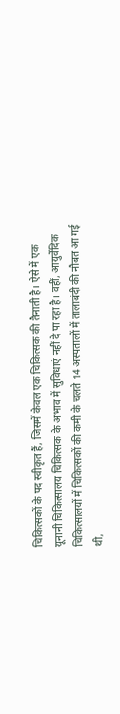चिकित्सकों के पद स्वीकृत हैं, जिसमें केवल एक चिकित्सक की तैनाती है। ऐसे में एक यूनानी चिकित्सालय चिकित्सक के अभाव में सुविधाएं नहीं दे पा रहा है। वहीं, आयुर्वेदिक चिकित्सालयों में चिकित्सकों की कमी के चलते 14 अस्पतालों में तालाबंदी की नौबत आ गई थी,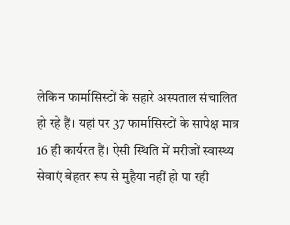लेकिन फार्मासिस्टों के सहारे अस्पताल संचालित हो रहे हैं। यहां पर 37 फार्मासिस्टों के सापेक्ष मात्र 16 ही कार्यरत हैं। ऐसी स्थिति में मरीजों स्वास्थ्य सेवाएं बेहतर रूप से मुहैया नहीं हो पा रही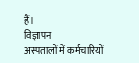हैं।
विज्ञापन
अस्पतालों में कर्मचारियों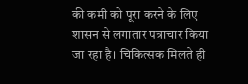की कमी को पूरा करने के लिए शासन से लगातार पत्राचार किया जा रहा है। चिकित्सक मिलते ही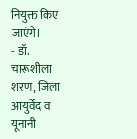नियुक्त किए जाएंगे।
- डॉ. चारूशीला शरण, जिला आयुर्वेद व यूनानी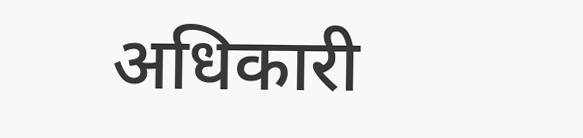अधिकारी